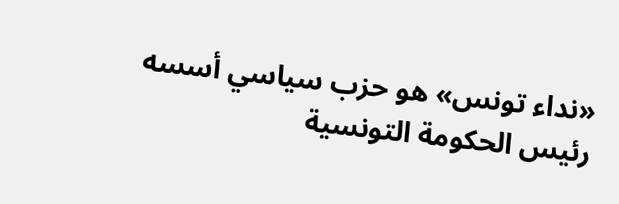«نداء تونس» هو حزب سياسي أسسه رئيس الحكومة التونسية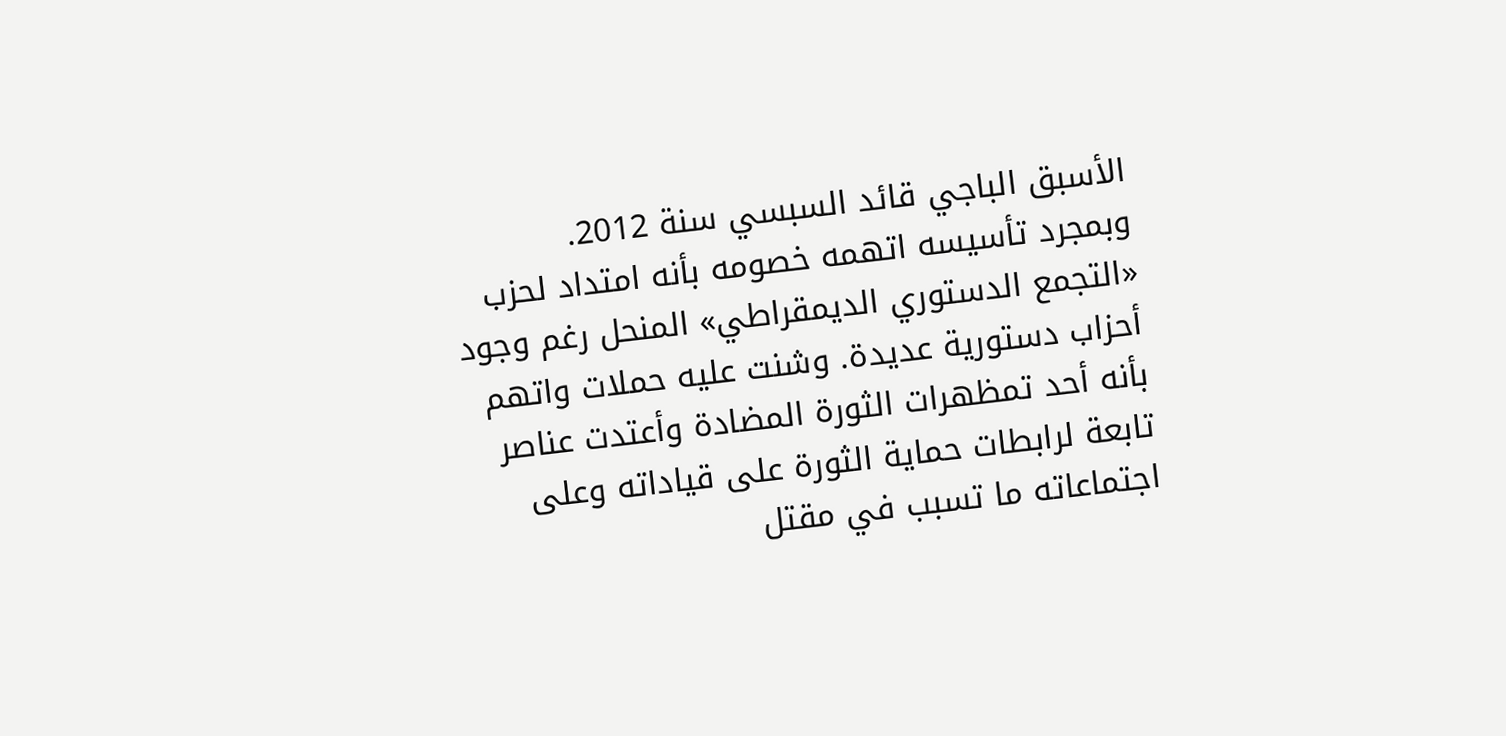الأسبق الباجي قائد السبسي سنة 2012.
وبمجرد تأسيسه اتهمه خصومه بأنه امتداد لحزب «التجمع الدستوري الديمقراطي» المنحل رغم وجود أحزاب دستورية عديدة. وشنت عليه حملات واتهم بأنه أحد تمظهرات الثورة المضادة وأعتدت عناصر تابعة لرابطات حماية الثورة على قياداته وعلى اجتماعاته ما تسبب في مقتل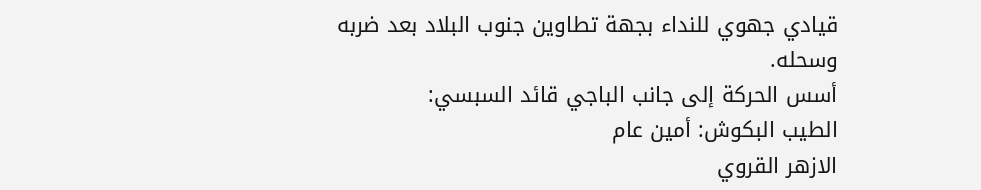قيادي جهوي للنداء بجهة تطاوين جنوب البلاد بعد ضربه وسحله.
أسس الحركة إلى جانب الباجي قائد السبسي:
الطيب البكوش: أمين عام
الازهر القروي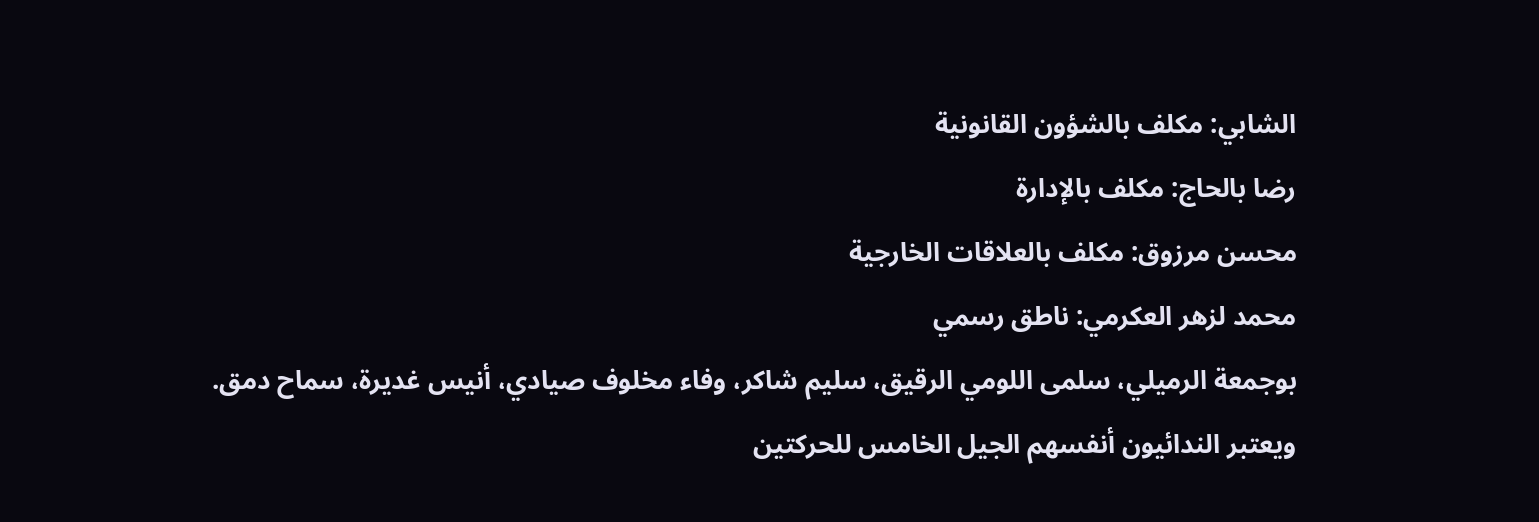الشابي: مكلف بالشؤون القانونية
رضا بالحاج: مكلف بالإدارة
محسن مرزوق: مكلف بالعلاقات الخارجية
محمد لزهر العكرمي: ناطق رسمي
بوجمعة الرميلي، سلمى اللومي الرقيق، سليم شاكر، وفاء مخلوف صيادي، أنيس غديرة، سماح دمق.
ويعتبر الندائيون أنفسهم الجيل الخامس للحركتين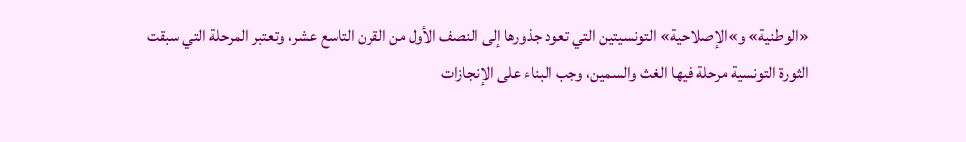«الوطنية» و»الإصلاحية» التونسيتين التي تعود جذورها إلى النصف الأول من القرن التاسع عشر، وتعتبر المرحلة التي سبقت الثورة التونسية مرحلة فيها الغث والسمين، وجب البناء على الإنجازات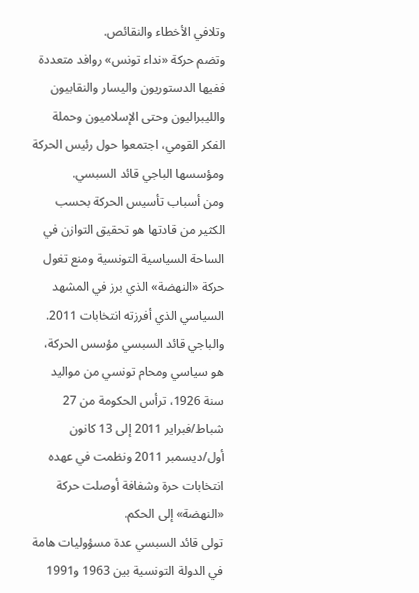وتلافي الأخطاء والنقائص.
وتضم حركة «نداء تونس» روافد متعددة ففيها الدستوريون واليسار والنقابيون والليبراليون وحتى الإسلاميون وحملة الفكر القومي، اجتمعوا حول رئيس الحركة ومؤسسها الباجي قائد السبسي.
ومن أسباب تأسيس الحركة بحسب الكثير من قادتها هو تحقيق التوازن في الساحة السياسية التونسية ومنع تغول حركة «النهضة» الذي برز في المشهد السياسي الذي أفرزته انتخابات 2011.
والباجي قائد السبسي مؤسس الحركة، هو سياسي ومحام تونسي من مواليد سنة 1926، ترأس الحكومة من 27 شباط/فبراير 2011 إلى 13 كانون أول/ديسمبر 2011 ونظمت في عهده انتخابات حرة وشفافة أوصلت حركة «النهضة» إلى الحكم.
تولى قائد السبسي عدة مسؤوليات هامة في الدولة التونسية بين 1963 و1991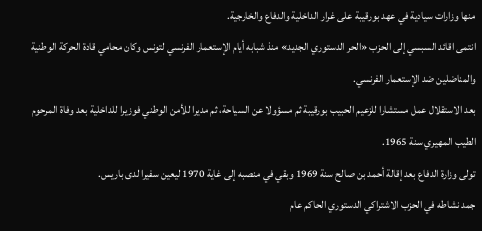منها وزارات سيادية في عهد بورقيبة على غرار الداخلية والدفاع والخارجية.
انتمى اقائد السبسي إلى الحزب «الحر الدستوري الجديد» منذ شبابه أيام الإستعمار الفرنسي لتونس وكان محامي قادة الحركة الوطنية والمناضلين ضد الإستعمار الفرنسي.
بعد الاستقلال عمل مستشارا للزعيم الحبيب بورقيبة ثم مسؤولا عن السياحة، ثم مديرا للأمن الوطني فوزيرا للداخلية بعد وفاة المرحوم الطيب المهيري سنة 1965.
تولى وزارة الدفاع بعد إقالة أحمد بن صالح سنة 1969 وبقي في منصبه إلى غاية 1970 ليعين سفيرا لدى باريس.
جمد نشاطه في الحزب الاشتراكي الدستوري الحاكم عام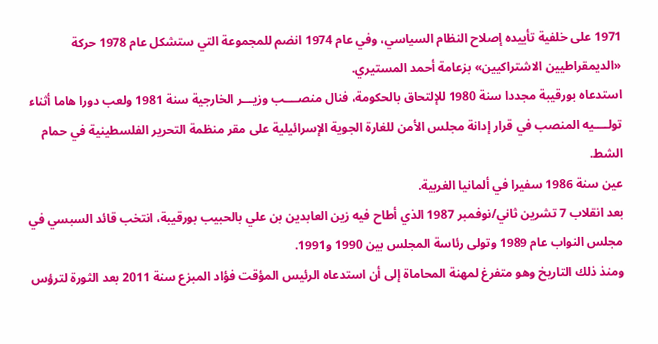1971 على خلفية تأييده إصلاح النظام السياسي، وفي عام 1974 انضم للمجموعة التي ستشكل عام 1978 حركة «الديمقراطيين الاشتراكيين» بزعامة أحمد المستيري.
استدعاه بورقيبة مجددا سنة 1980 للإلتحاق بالحكومة، فنال منصــــب وزيـــر الخارجية سنة 1981 ولعب دورا هاما أثناء تولــــيه المنصب في قرار إدانة مجلس الأمن للغارة الجوية الإسرائيلية على مقر منظمة التحرير الفلسطينية في حمام الشط.
عين سنة 1986 سفيرا في ألمانيا الغربية.
بعد انقلاب 7 تشرين ثاني/نوفمبر 1987 الذي أطاح فيه زين العابدين بن علي بالحبيب بورقيبة، انتخب قائد السبسي في مجلس النواب عام 1989 وتولى رئاسة المجلس بين 1990 و1991.
ومنذ ذلك التاريخ وهو متفرغ لمهنة المحاماة إلى أن استدعاه الرئيس المؤقت فؤاد المبزع سنة 2011 بعد الثورة لترؤس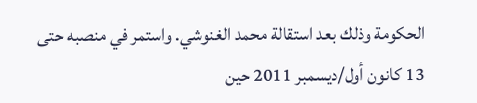الحكومة وذلك بعد استقالة محمد الغنوشي. واستمر في منصبه حتى 13 كانون أول/ديسمبر 2011 حين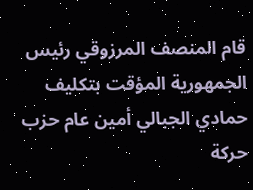قام المنصف المرزوقي رئيس الجمهورية المؤقت بتكليف حمادي الجبالي أمين عام حزب حركة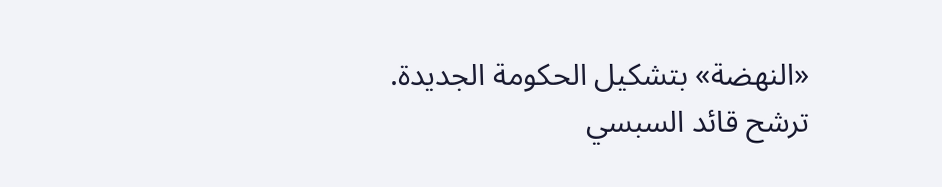«النهضة» بتشكيل الحكومة الجديدة.
ترشح قائد السبسي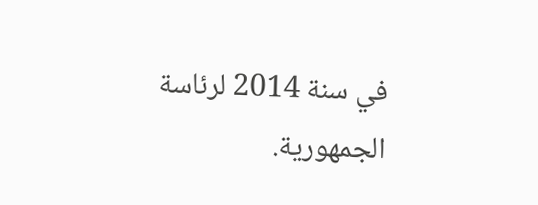في سنة 2014 لرئاسة الجمهورية.